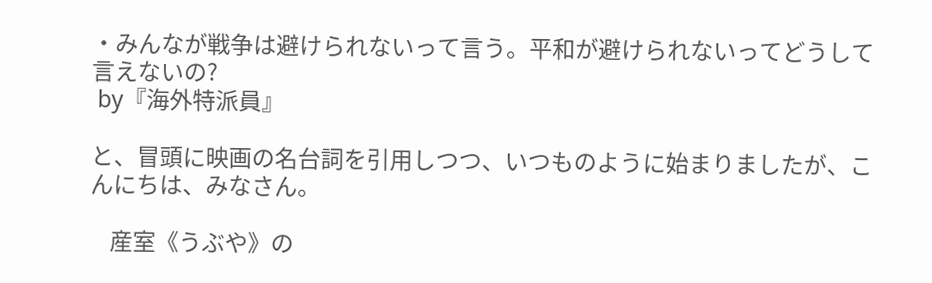・みんなが戦争は避けられないって言う。平和が避けられないってどうして言えないの?
 by『海外特派員』

と、冒頭に映画の名台詞を引用しつつ、いつものように始まりましたが、こんにちは、みなさん。

    産室《うぶや》の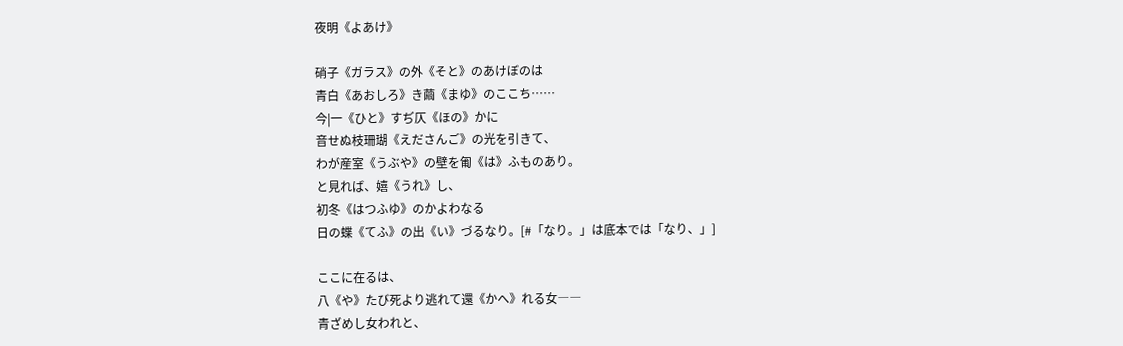夜明《よあけ》

硝子《ガラス》の外《そと》のあけぼのは
青白《あおしろ》き繭《まゆ》のここち……
今|一《ひと》すぢ仄《ほの》かに
音せぬ枝珊瑚《えださんご》の光を引きて、
わが産室《うぶや》の壁を匍《は》ふものあり。
と見れば、嬉《うれ》し、
初冬《はつふゆ》のかよわなる
日の蝶《てふ》の出《い》づるなり。[#「なり。」は底本では「なり、」]

ここに在るは、
八《や》たび死より逃れて還《かへ》れる女――
青ざめし女われと、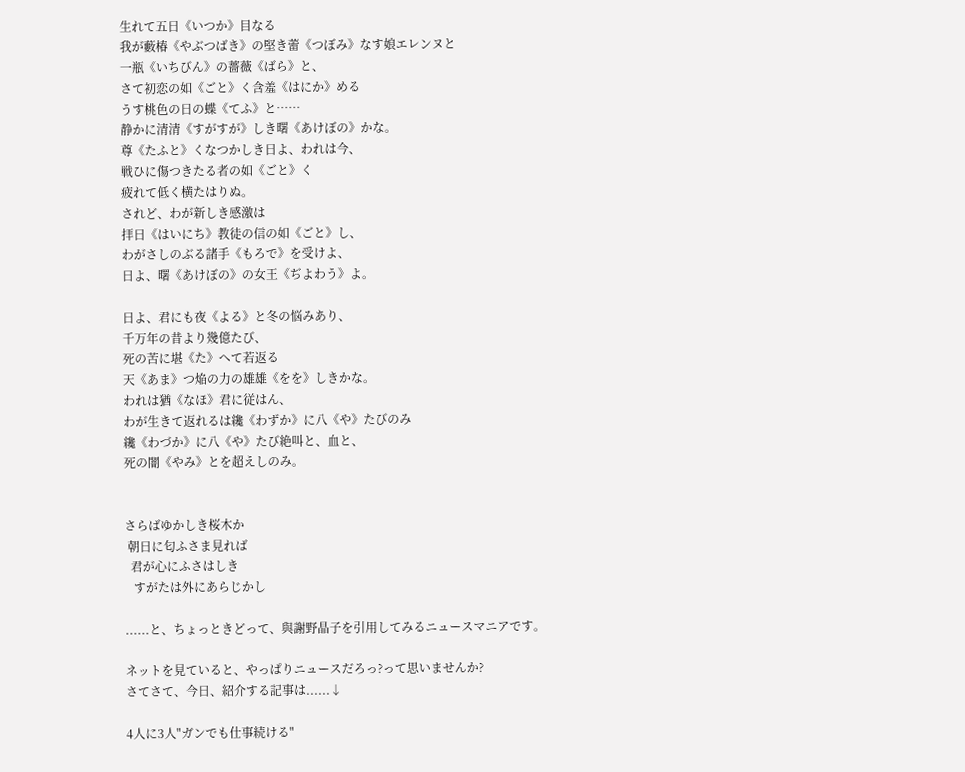生れて五日《いつか》目なる
我が藪椿《やぶつばき》の堅き蕾《つぼみ》なす娘エレンヌと
一瓶《いちびん》の薔薇《ばら》と、
さて初恋の如《ごと》く含羞《はにか》める
うす桃色の日の蝶《てふ》と……
静かに清清《すがすが》しき曙《あけぼの》かな。
尊《たふと》くなつかしき日よ、われは今、
戦ひに傷つきたる者の如《ごと》く
疲れて低く横たはりぬ。
されど、わが新しき感激は
拝日《はいにち》教徒の信の如《ごと》し、
わがさしのぶる諸手《もろで》を受けよ、
日よ、曙《あけぼの》の女王《ぢよわう》よ。

日よ、君にも夜《よる》と冬の悩みあり、
千万年の昔より幾億たび、
死の苦に堪《た》へて若返る
天《あま》つ焔の力の雄雄《をを》しきかな。
われは猶《なほ》君に従はん、
わが生きて返れるは纔《わずか》に八《や》たびのみ
纔《わづか》に八《や》たび絶叫と、血と、
死の闇《やみ》とを超えしのみ。


さらばゆかしき桜木か
 朝日に匂ふさま見れば
  君が心にふさはしき
   すがたは外にあらじかし

......と、ちょっときどって、與謝野晶子を引用してみるニュースマニアです。

ネットを見ていると、やっぱりニュースだろっ?って思いませんか?
さてさて、今日、紹介する記事は......↓

4人に3人"ガンでも仕事続ける"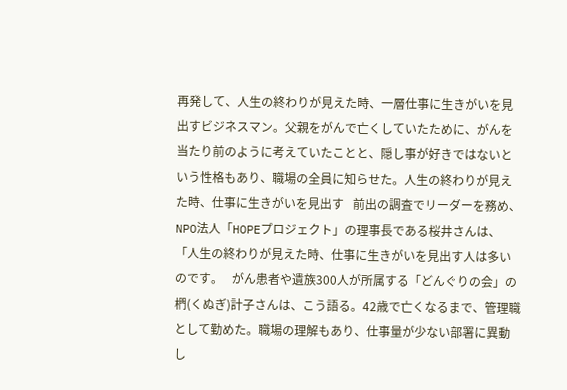再発して、人生の終わりが見えた時、一層仕事に生きがいを見出すビジネスマン。父親をがんで亡くしていたために、がんを当たり前のように考えていたことと、隠し事が好きではないという性格もあり、職場の全員に知らせた。人生の終わりが見えた時、仕事に生きがいを見出す   前出の調査でリーダーを務め、NPO法人「HOPEプロジェクト」の理事長である桜井さんは、「人生の終わりが見えた時、仕事に生きがいを見出す人は多いのです。   がん患者や遺族300人が所属する「どんぐりの会」の椚(くぬぎ)計子さんは、こう語る。42歳で亡くなるまで、管理職として勤めた。職場の理解もあり、仕事量が少ない部署に異動し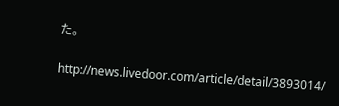た。

http://news.livedoor.com/article/detail/3893014/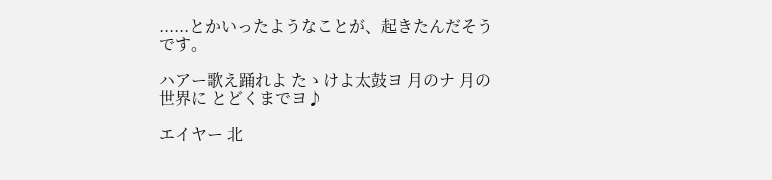......とかいったようなことが、起きたんだそうです。

ハアー歌え踊れよ たゝけよ太鼓ヨ 月のナ 月の世界に とどくまでヨ♪

エイヤー 北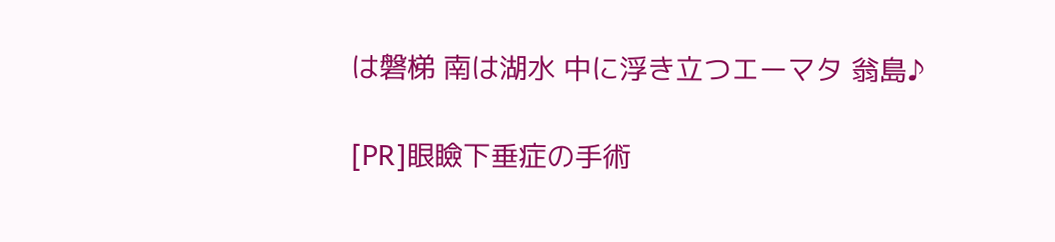は磐梯 南は湖水 中に浮き立つエーマタ 翁島♪

[PR]眼瞼下垂症の手術